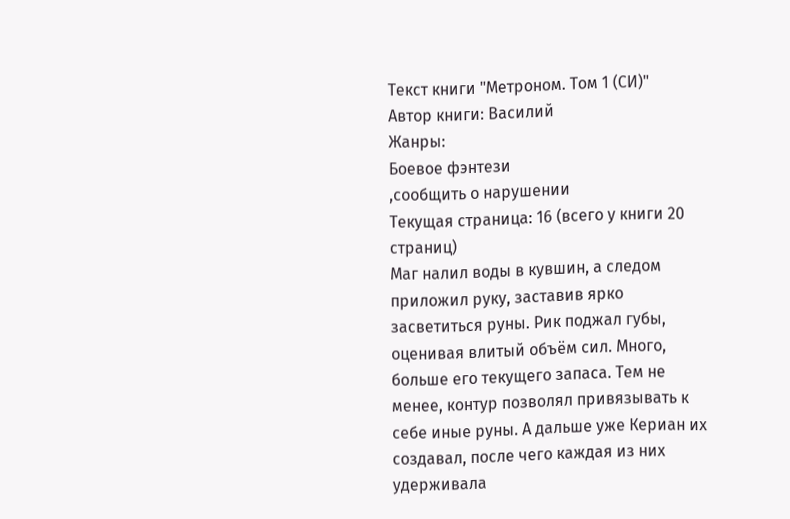Текст книги "Метроном. Том 1 (СИ)"
Автор книги: Василий
Жанры:
Боевое фэнтези
,сообщить о нарушении
Текущая страница: 16 (всего у книги 20 страниц)
Маг налил воды в кувшин, а следом приложил руку, заставив ярко засветиться руны. Рик поджал губы, оценивая влитый объём сил. Много, больше его текущего запаса. Тем не менее, контур позволял привязывать к себе иные руны. А дальше уже Кериан их создавал, после чего каждая из них удерживала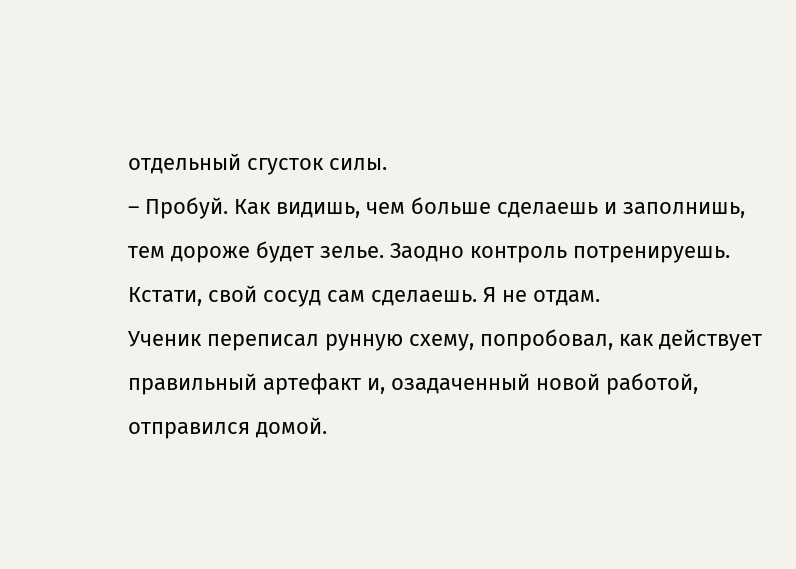отдельный сгусток силы.
– Пробуй. Как видишь, чем больше сделаешь и заполнишь, тем дороже будет зелье. Заодно контроль потренируешь. Кстати, свой сосуд сам сделаешь. Я не отдам.
Ученик переписал рунную схему, попробовал, как действует правильный артефакт и, озадаченный новой работой, отправился домой.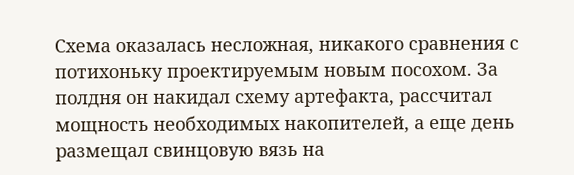Схема оказалась несложная, никакого сравнения с потихоньку проектируемым новым посохом. За полдня он накидал схему артефакта, рассчитал мощность необходимых накопителей, а еще день размещал свинцовую вязь на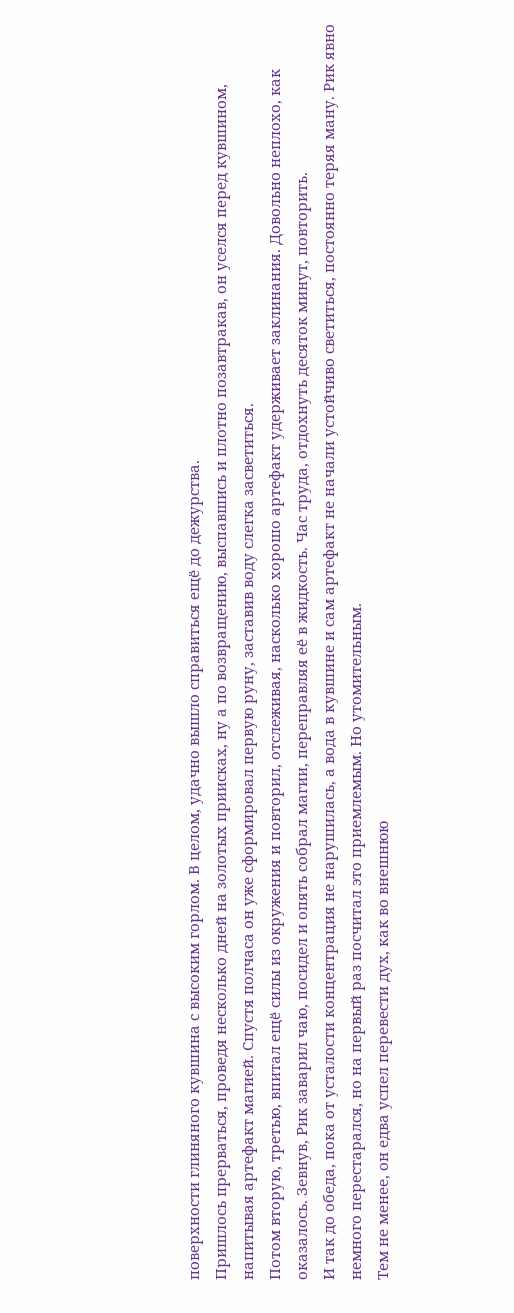поверхности глиняного кувшина с высоким горлом. В целом, удачно вышло справиться ещё до дежурства.
Пришлось прерваться, проведя несколько дней на золотых приисках, ну а по возвращению, выспавшись и плотно позавтракав, он уселся перед кувшином, напитывая артефакт магией. Спустя полчаса он уже сформировал первую руну, заставив воду слегка засветиться.
Потом вторую, третью, впитал ещё силы из окружения и повторил, отслеживая, насколько хорошо артефакт удерживает заклинания. Довольно неплохо, как оказалось. Зевнув, Рик заварил чаю, посидел и опять собрал магии, переправляя её в жидкость. Час труда, отдохнуть десяток минут, повторить.
И так до обеда, пока от усталости концентрация не нарушилась, а вода в кувшине и сам артефакт не начали устойчиво светиться, постоянно теряя ману. Рик явно немного перестарался, но на первый раз посчитал это приемлемым. Но утомительным.
Тем не менее, он едва успел перевести дух, как во внешнюю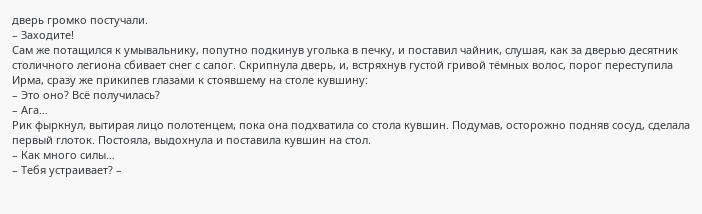дверь громко постучали.
– Заходите!
Сам же потащился к умывальнику, попутно подкинув уголька в печку, и поставил чайник, слушая, как за дверью десятник столичного легиона сбивает снег с сапог. Скрипнула дверь, и, встряхнув густой гривой тёмных волос, порог переступила Ирма, сразу же прикипев глазами к стоявшему на столе кувшину:
– Это оно? Всё получилась?
– Ага…
Рик фыркнул, вытирая лицо полотенцем, пока она подхватила со стола кувшин. Подумав, осторожно подняв сосуд, сделала первый глоток. Постояла, выдохнула и поставила кувшин на стол.
– Как много силы…
– Тебя устраивает? –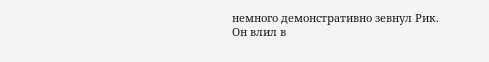немного демонстративно зевнул Рик.
Он влил в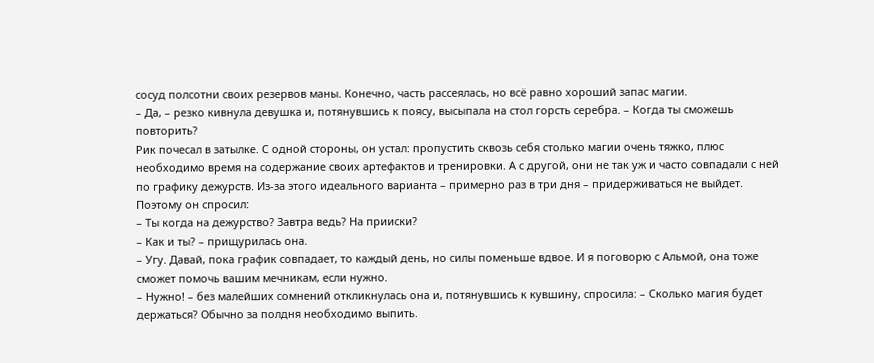сосуд полсотни своих резервов маны. Конечно, часть рассеялась, но всё равно хороший запас магии.
– Да, – резко кивнула девушка и, потянувшись к поясу, высыпала на стол горсть серебра. – Когда ты сможешь повторить?
Рик почесал в затылке. С одной стороны, он устал: пропустить сквозь себя столько магии очень тяжко, плюс необходимо время на содержание своих артефактов и тренировки. А с другой, они не так уж и часто совпадали с ней по графику дежурств. Из-за этого идеального варианта – примерно раз в три дня – придерживаться не выйдет. Поэтому он спросил:
– Ты когда на дежурство? Завтра ведь? На прииски?
– Как и ты? – прищурилась она.
– Угу. Давай, пока график совпадает, то каждый день, но силы поменьше вдвое. И я поговорю с Альмой, она тоже сможет помочь вашим мечникам, если нужно.
– Нужно! – без малейших сомнений откликнулась она и, потянувшись к кувшину, спросила: – Сколько магия будет держаться? Обычно за полдня необходимо выпить.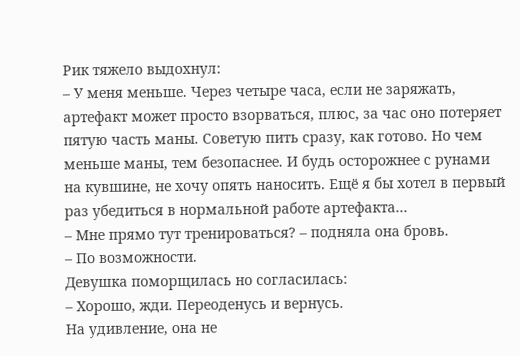Рик тяжело выдохнул:
– У меня меньше. Через четыре часа, если не заряжать, артефакт может просто взорваться, плюс, за час оно потеряет пятую часть маны. Советую пить сразу, как готово. Но чем меньше маны, тем безопаснее. И будь осторожнее с рунами на кувшине, не хочу опять наносить. Ещё я бы хотел в первый раз убедиться в нормальной работе артефакта…
– Мне прямо тут тренироваться? – подняла она бровь.
– По возможности.
Девушка поморщилась но согласилась:
– Хорошо, жди. Переоденусь и вернусь.
На удивление, она не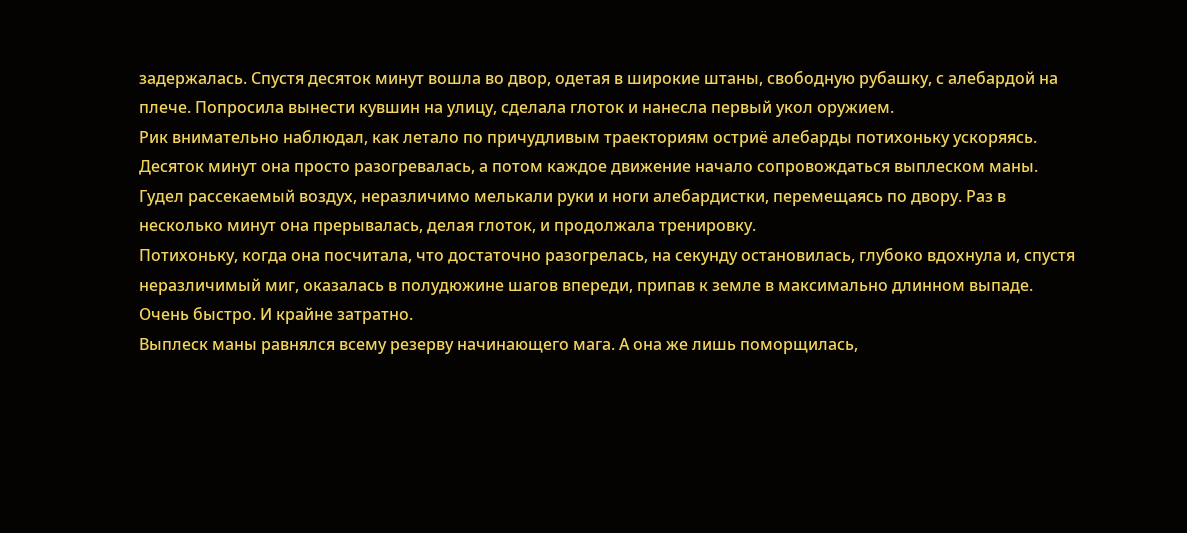задержалась. Спустя десяток минут вошла во двор, одетая в широкие штаны, свободную рубашку, с алебардой на плече. Попросила вынести кувшин на улицу, сделала глоток и нанесла первый укол оружием.
Рик внимательно наблюдал, как летало по причудливым траекториям остриё алебарды потихоньку ускоряясь. Десяток минут она просто разогревалась, а потом каждое движение начало сопровождаться выплеском маны. Гудел рассекаемый воздух, неразличимо мелькали руки и ноги алебардистки, перемещаясь по двору. Раз в несколько минут она прерывалась, делая глоток, и продолжала тренировку.
Потихоньку, когда она посчитала, что достаточно разогрелась, на секунду остановилась, глубоко вдохнула и, спустя неразличимый миг, оказалась в полудюжине шагов впереди, припав к земле в максимально длинном выпаде. Очень быстро. И крайне затратно.
Выплеск маны равнялся всему резерву начинающего мага. А она же лишь поморщилась,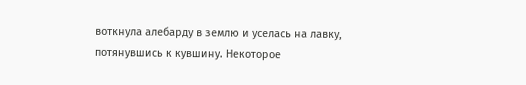воткнула алебарду в землю и уселась на лавку, потянувшись к кувшину. Некоторое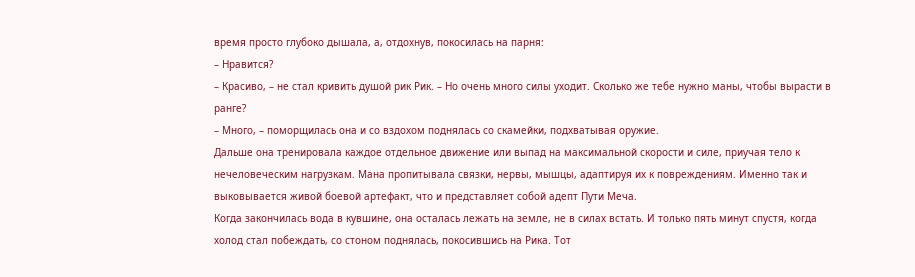время просто глубоко дышала, а, отдохнув, покосилась на парня:
– Нравится?
– Красиво, – не стал кривить душой рик Рик. – Но очень много силы уходит. Сколько же тебе нужно маны, чтобы вырасти в ранге?
– Много, – поморщилась она и со вздохом поднялась со скамейки, подхватывая оружие.
Дальше она тренировала каждое отдельное движение или выпад на максимальной скорости и силе, приучая тело к нечеловеческим нагрузкам. Мана пропитывала связки, нервы, мышцы, адаптируя их к повреждениям. Именно так и выковывается живой боевой артефакт, что и представляет собой адепт Пути Меча.
Когда закончилась вода в кувшине, она осталась лежать на земле, не в силах встать. И только пять минут спустя, когда холод стал побеждать, со стоном поднялась, покосившись на Рика. Тот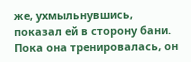же, ухмыльнувшись, показал ей в сторону бани. Пока она тренировалась, он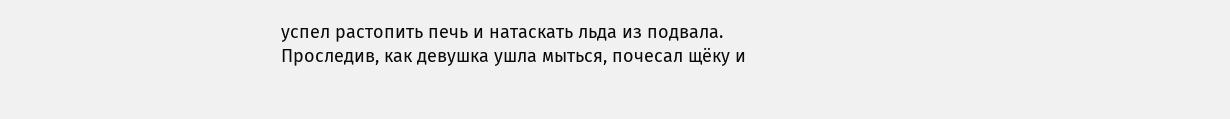успел растопить печь и натаскать льда из подвала.
Проследив, как девушка ушла мыться, почесал щёку и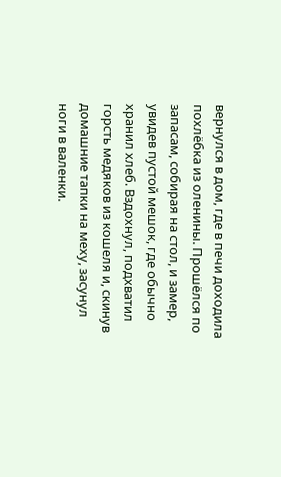вернулся в дом, где в печи доходила похлёбка из оленины. Прошёлся по запасам, собирая на стол, и замер, увидев пустой мешок, где обычно хранил хлеб. Вздохнул, подхватил горсть медяков из кошеля и, скинув домашние тапки на меху, засунул ноги в валенки.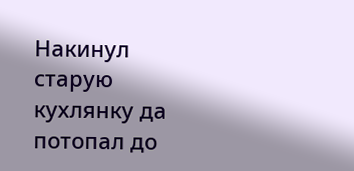Накинул старую кухлянку да потопал до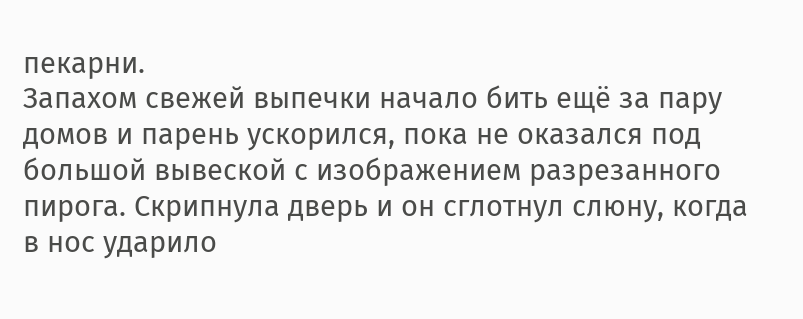пекарни.
Запахом свежей выпечки начало бить ещё за пару домов и парень ускорился, пока не оказался под большой вывеской с изображением разрезанного пирога. Скрипнула дверь и он сглотнул слюну, когда в нос ударило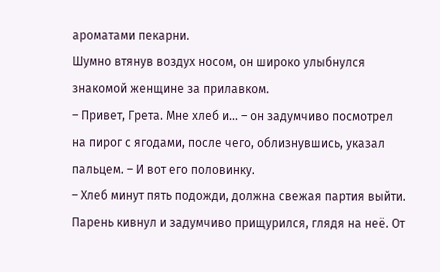ароматами пекарни.
Шумно втянув воздух носом, он широко улыбнулся знакомой женщине за прилавком.
– Привет, Грета. Мне хлеб и… – он задумчиво посмотрел на пирог с ягодами, после чего, облизнувшись, указал пальцем. – И вот его половинку.
– Хлеб минут пять подожди, должна свежая партия выйти.
Парень кивнул и задумчиво прищурился, глядя на неё. От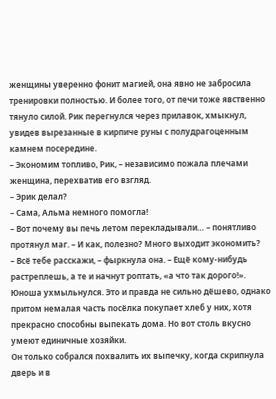женщины уверенно фонит магией, она явно не забросила тренировки полностью. И более того, от печи тоже явственно тянуло силой. Рик перегнулся через прилавок, хмыкнул, увидев вырезанные в кирпиче руны с полудрагоценным камнем посередине.
– Экономим топливо, Рик, – независимо пожала плечами женщина, перехватив его взгляд.
– Эрик делал?
– Сама, Альма немного помогла!
– Вот почему вы печь летом перекладывали… – понятливо протянул маг. – И как, полезно? Много выходит экономить?
– Всё тебе расскажи, – фыркнула она. – Ещё кому-нибудь растреплешь, а те и начнут роптать, «а что так дорого!».
Юноша ухмыльнулся. Это и правда не сильно дёшево, однако притом немалая часть посёлка покупает хлеб у них, хотя прекрасно способны выпекать дома. Но вот столь вкусно умеют единичные хозяйки.
Он только собрался похвалить их выпечку, когда скрипнула дверь и в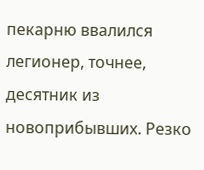пекарню ввалился легионер, точнее, десятник из новоприбывших. Резко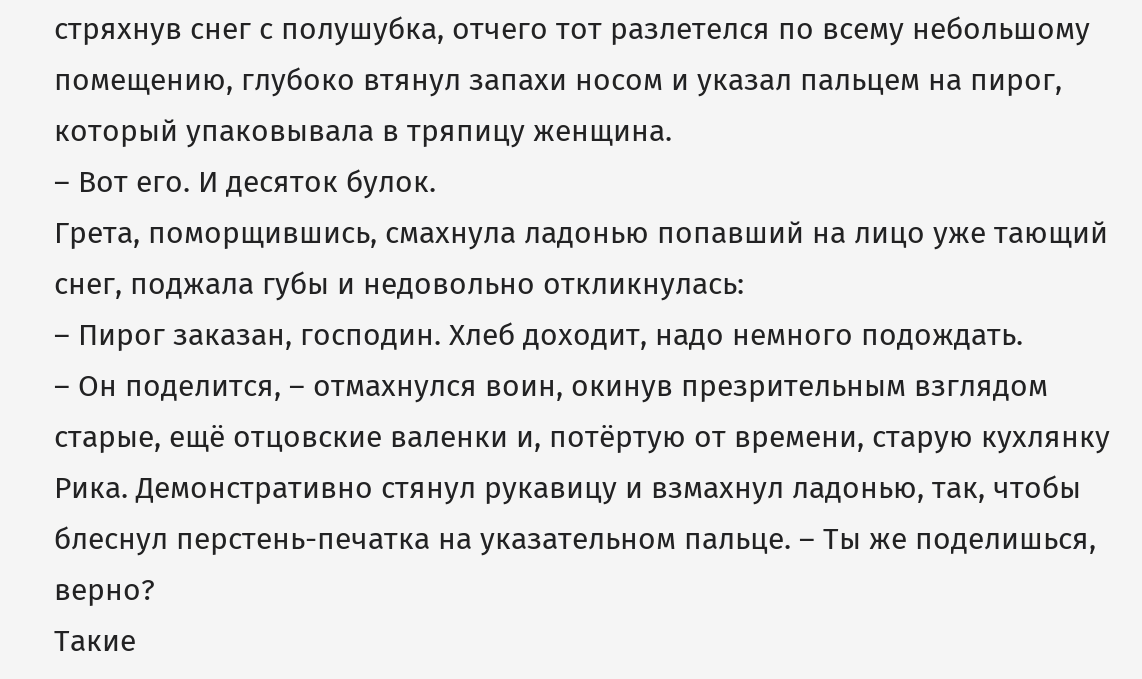стряхнув снег с полушубка, отчего тот разлетелся по всему небольшому помещению, глубоко втянул запахи носом и указал пальцем на пирог, который упаковывала в тряпицу женщина.
– Вот его. И десяток булок.
Грета, поморщившись, смахнула ладонью попавший на лицо уже тающий снег, поджала губы и недовольно откликнулась:
– Пирог заказан, господин. Хлеб доходит, надо немного подождать.
– Он поделится, – отмахнулся воин, окинув презрительным взглядом старые, ещё отцовские валенки и, потёртую от времени, старую кухлянку Рика. Демонстративно стянул рукавицу и взмахнул ладонью, так, чтобы блеснул перстень-печатка на указательном пальце. – Ты же поделишься, верно?
Такие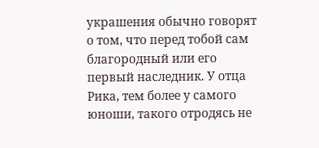украшения обычно говорят о том, что перед тобой сам благородный или его первый наследник. У отца Рика, тем более у самого юноши, такого отродясь не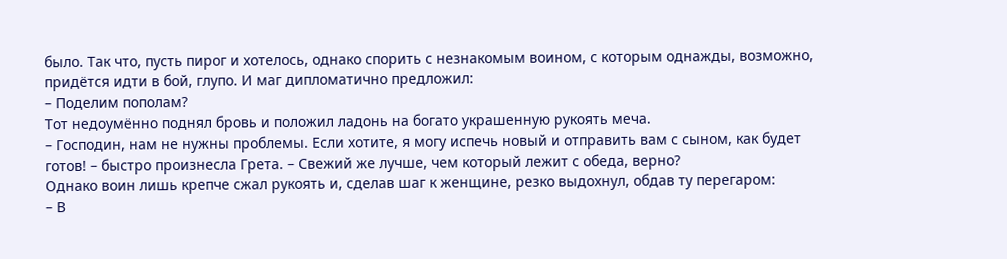было. Так что, пусть пирог и хотелось, однако спорить с незнакомым воином, с которым однажды, возможно, придётся идти в бой, глупо. И маг дипломатично предложил:
– Поделим пополам?
Тот недоумённо поднял бровь и положил ладонь на богато украшенную рукоять меча.
– Господин, нам не нужны проблемы. Если хотите, я могу испечь новый и отправить вам с сыном, как будет готов! – быстро произнесла Грета. – Свежий же лучше, чем который лежит с обеда, верно?
Однако воин лишь крепче сжал рукоять и, сделав шаг к женщине, резко выдохнул, обдав ту перегаром:
– В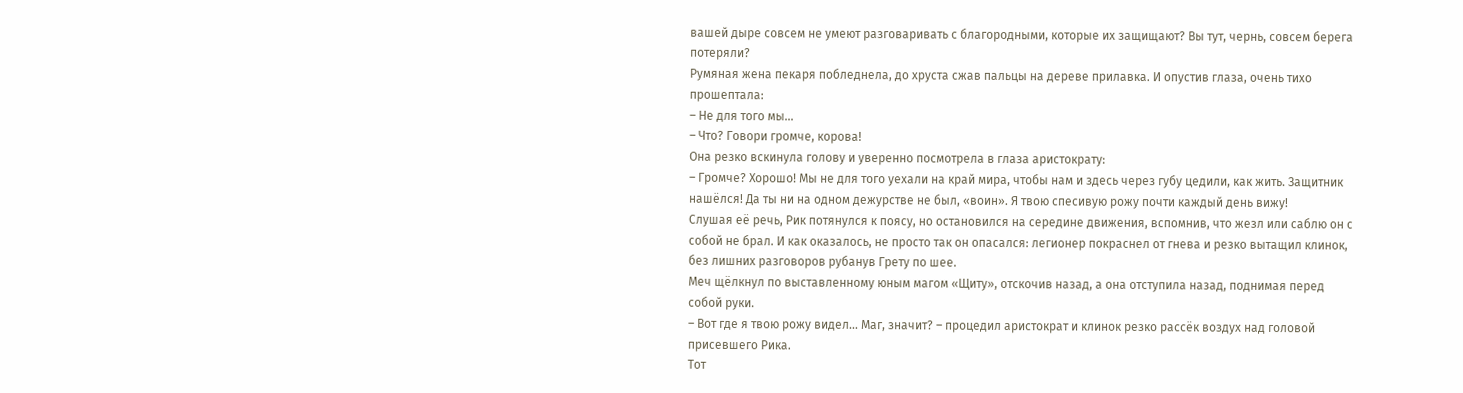вашей дыре совсем не умеют разговаривать с благородными, которые их защищают? Вы тут, чернь, совсем берега потеряли?
Румяная жена пекаря побледнела, до хруста сжав пальцы на дереве прилавка. И опустив глаза, очень тихо прошептала:
– Не для того мы…
– Что? Говори громче, корова!
Она резко вскинула голову и уверенно посмотрела в глаза аристократу:
– Громче? Хорошо! Мы не для того уехали на край мира, чтобы нам и здесь через губу цедили, как жить. Защитник нашёлся! Да ты ни на одном дежурстве не был, «воин». Я твою спесивую рожу почти каждый день вижу!
Слушая её речь, Рик потянулся к поясу, но остановился на середине движения, вспомнив, что жезл или саблю он с собой не брал. И как оказалось, не просто так он опасался: легионер покраснел от гнева и резко вытащил клинок, без лишних разговоров рубанув Грету по шее.
Меч щёлкнул по выставленному юным магом «Щиту», отскочив назад, а она отступила назад, поднимая перед собой руки.
– Вот где я твою рожу видел… Маг, значит? – процедил аристократ и клинок резко рассёк воздух над головой присевшего Рика.
Тот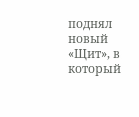поднял новый «Щит», в который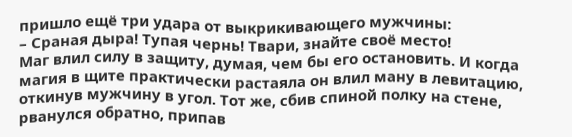пришло ещё три удара от выкрикивающего мужчины:
– Сраная дыра! Тупая чернь! Твари, знайте своё место!
Маг влил силу в защиту, думая, чем бы его остановить. И когда магия в щите практически растаяла он влил ману в левитацию, откинув мужчину в угол. Тот же, сбив спиной полку на стене, рванулся обратно, припав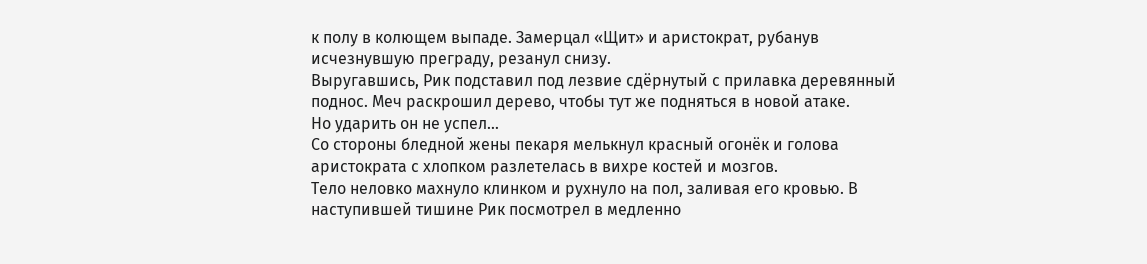к полу в колющем выпаде. Замерцал «Щит» и аристократ, рубанув исчезнувшую преграду, резанул снизу.
Выругавшись, Рик подставил под лезвие сдёрнутый с прилавка деревянный поднос. Меч раскрошил дерево, чтобы тут же подняться в новой атаке.
Но ударить он не успел…
Со стороны бледной жены пекаря мелькнул красный огонёк и голова аристократа с хлопком разлетелась в вихре костей и мозгов.
Тело неловко махнуло клинком и рухнуло на пол, заливая его кровью. В наступившей тишине Рик посмотрел в медленно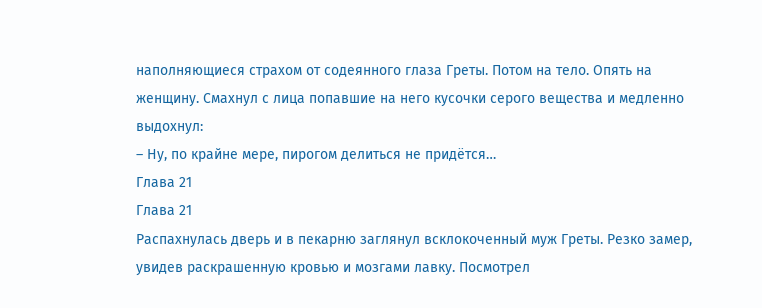наполняющиеся страхом от содеянного глаза Греты. Потом на тело. Опять на женщину. Смахнул с лица попавшие на него кусочки серого вещества и медленно выдохнул:
– Ну, по крайне мере, пирогом делиться не придётся…
Глава 21
Глава 21
Распахнулась дверь и в пекарню заглянул всклокоченный муж Греты. Резко замер, увидев раскрашенную кровью и мозгами лавку. Посмотрел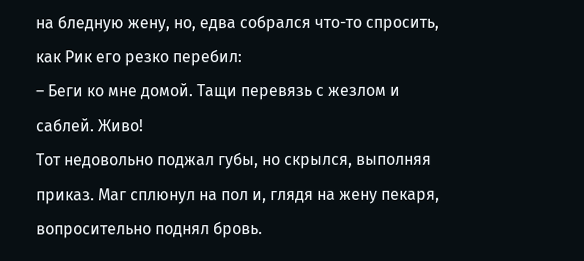на бледную жену, но, едва собрался что-то спросить, как Рик его резко перебил:
– Беги ко мне домой. Тащи перевязь с жезлом и саблей. Живо!
Тот недовольно поджал губы, но скрылся, выполняя приказ. Маг сплюнул на пол и, глядя на жену пекаря, вопросительно поднял бровь.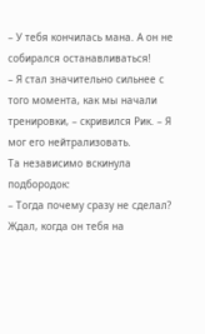– У тебя кончилась мана. А он не собирался останавливаться!
– Я стал значительно сильнее с того момента, как мы начали тренировки, – скривился Рик. – Я мог его нейтрализовать.
Та независимо вскинула подбородок:
– Тогда почему сразу не сделал? Ждал, когда он тебя на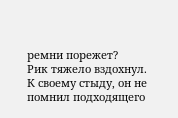ремни порежет?
Рик тяжело вздохнул. К своему стыду, он не помнил подходящего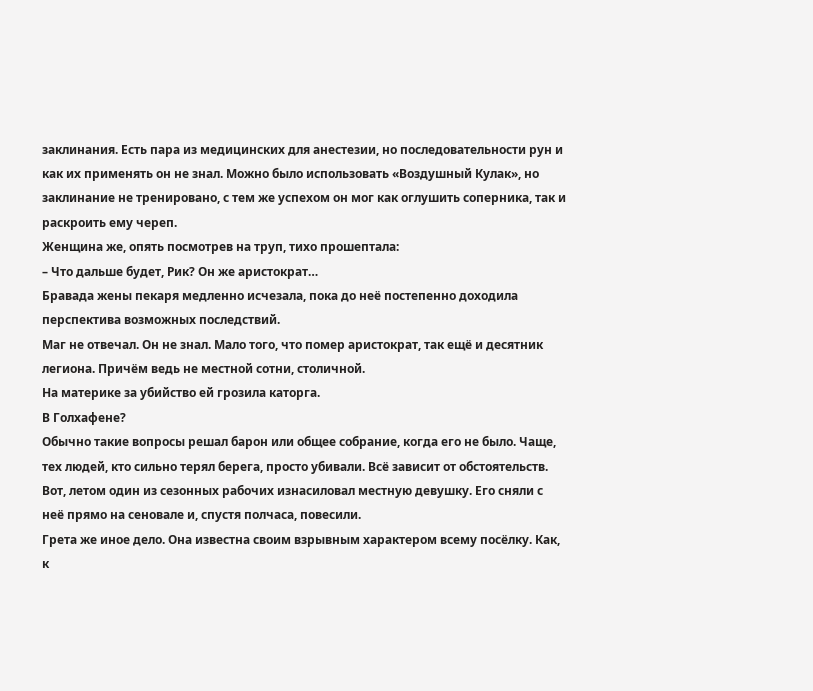заклинания. Есть пара из медицинских для анестезии, но последовательности рун и как их применять он не знал. Можно было использовать «Воздушный Кулак», но заклинание не тренировано, с тем же успехом он мог как оглушить соперника, так и раскроить ему череп.
Женщина же, опять посмотрев на труп, тихо прошептала:
– Что дальше будет, Рик? Он же аристократ…
Бравада жены пекаря медленно исчезала, пока до неё постепенно доходила перспектива возможных последствий.
Маг не отвечал. Он не знал. Мало того, что помер аристократ, так ещё и десятник легиона. Причём ведь не местной сотни, столичной.
На материке за убийство ей грозила каторга.
В Голхафене?
Обычно такие вопросы решал барон или общее собрание, когда его не было. Чаще, тех людей, кто сильно терял берега, просто убивали. Всё зависит от обстоятельств. Вот, летом один из сезонных рабочих изнасиловал местную девушку. Его сняли с неё прямо на сеновале и, спустя полчаса, повесили.
Грета же иное дело. Она известна своим взрывным характером всему посёлку. Как, к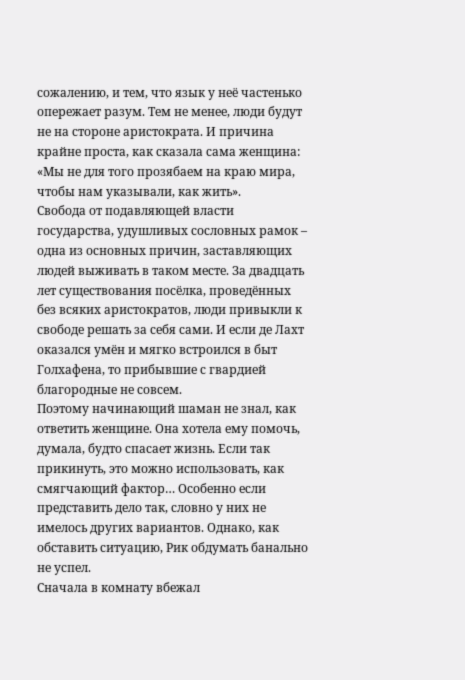сожалению, и тем, что язык у неё частенько опережает разум. Тем не менее, люди будут не на стороне аристократа. И причина крайне проста, как сказала сама женщина: «Мы не для того прозябаем на краю мира, чтобы нам указывали, как жить».
Свобода от подавляющей власти государства, удушливых сословных рамок – одна из основных причин, заставляющих людей выживать в таком месте. За двадцать лет существования посёлка, проведённых без всяких аристократов, люди привыкли к свободе решать за себя сами. И если де Лахт оказался умён и мягко встроился в быт Голхафена, то прибывшие с гвардией благородные не совсем.
Поэтому начинающий шаман не знал, как ответить женщине. Она хотела ему помочь, думала, будто спасает жизнь. Если так прикинуть, это можно использовать, как смягчающий фактор… Особенно если представить дело так, словно у них не имелось других вариантов. Однако, как обставить ситуацию, Рик обдумать банально не успел.
Сначала в комнату вбежал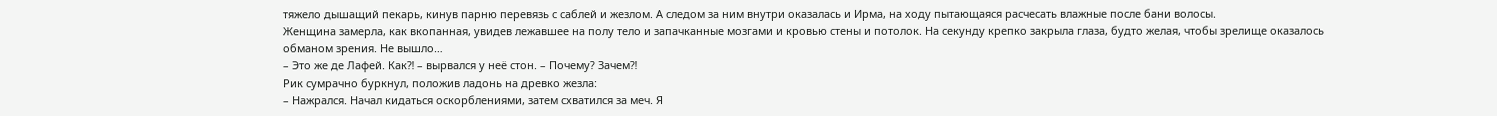тяжело дышащий пекарь, кинув парню перевязь с саблей и жезлом. А следом за ним внутри оказалась и Ирма, на ходу пытающаяся расчесать влажные после бани волосы.
Женщина замерла, как вкопанная, увидев лежавшее на полу тело и запачканные мозгами и кровью стены и потолок. На секунду крепко закрыла глаза, будто желая, чтобы зрелище оказалось обманом зрения. Не вышло…
– Это же де Лафей. Как⁈ – вырвался у неё стон. – Почему? Зачем⁈
Рик сумрачно буркнул, положив ладонь на древко жезла:
– Нажрался. Начал кидаться оскорблениями, затем схватился за меч. Я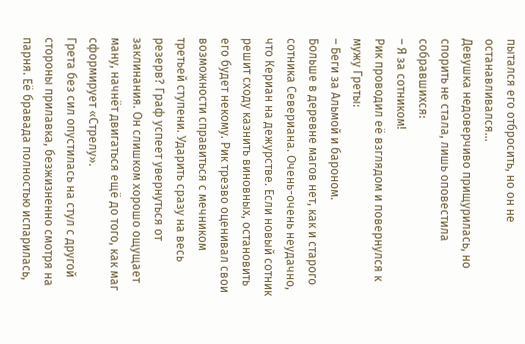пытался его отбросить, но он не останавливался…
Девушка недоверчиво прищурилась, но спорить не стала, лишь оповестила собравшихся:
– Я за сотником!
Рик проводил её взглядом и повернулся к мужу Греты:
– Беги за Альмой и бароном.
Больше в деревне магов нет, как и старого сотника Севериана. Очень-очень неудачно, что Кериан на дежурстве. Если новый сотник решит сходу казнить виновных, остановить его будет некому. Рик трезво оценивал свои возможности справиться с мечником третьей ступени. Ударить сразу на весь резерв? Граф успеет увернуться от заклинания. Он слишком хорошо ощущает ману, начнёт двигаться ещё до того, как маг сформирует «Стрелу».
Грета без сил опустилась на стул с другой стороны прилавка, безжизненно смотря на парня. Её бравада полностью испарилась,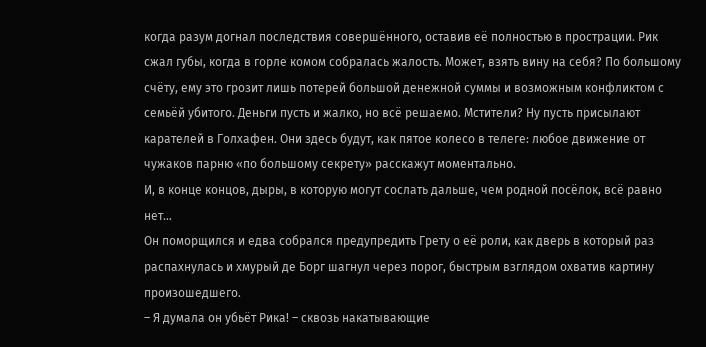когда разум догнал последствия совершённого, оставив её полностью в прострации. Рик сжал губы, когда в горле комом собралась жалость. Может, взять вину на себя? По большому счёту, ему это грозит лишь потерей большой денежной суммы и возможным конфликтом с семьёй убитого. Деньги пусть и жалко, но всё решаемо. Мстители? Ну пусть присылают карателей в Голхафен. Они здесь будут, как пятое колесо в телеге: любое движение от чужаков парню «по большому секрету» расскажут моментально.
И, в конце концов, дыры, в которую могут сослать дальше, чем родной посёлок, всё равно нет…
Он поморщился и едва собрался предупредить Грету о её роли, как дверь в который раз распахнулась и хмурый де Борг шагнул через порог, быстрым взглядом охватив картину произошедшего.
– Я думала он убьёт Рика! – сквозь накатывающие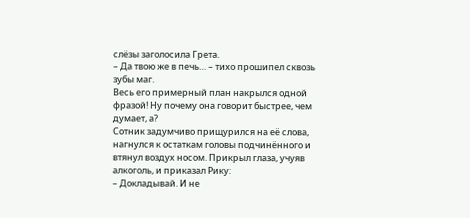слёзы заголосила Грета.
– Да твою же в печь… – тихо прошипел сквозь зубы маг.
Весь его примерный план накрылся одной фразой! Ну почему она говорит быстрее, чем думает, а?
Сотник задумчиво прищурился на её слова, нагнулся к остаткам головы подчинённого и втянул воздух носом. Прикрыл глаза, учуяв алкоголь, и приказал Рику:
– Докладывай. И не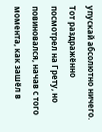упускай абсолютно ничего.
Тот раздражённо посмотрел на Грету, но повиновался, начав с того момента, как зашёл в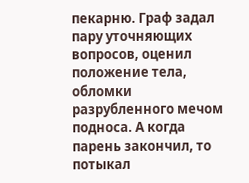пекарню. Граф задал пару уточняющих вопросов, оценил положение тела, обломки разрубленного мечом подноса. А когда парень закончил, то потыкал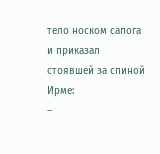тело носком сапога и приказал стоявшей за спиной Ирме:
–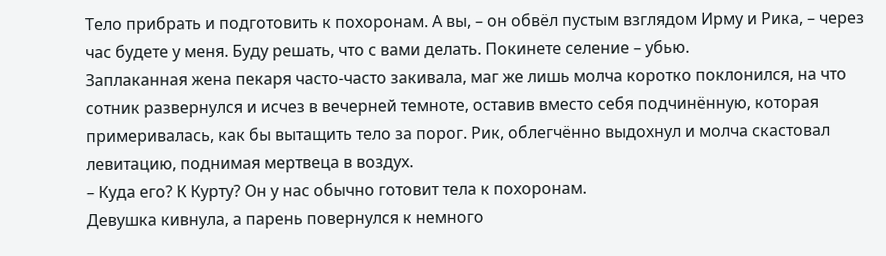Тело прибрать и подготовить к похоронам. А вы, – он обвёл пустым взглядом Ирму и Рика, – через час будете у меня. Буду решать, что с вами делать. Покинете селение – убью.
Заплаканная жена пекаря часто-часто закивала, маг же лишь молча коротко поклонился, на что сотник развернулся и исчез в вечерней темноте, оставив вместо себя подчинённую, которая примеривалась, как бы вытащить тело за порог. Рик, облегчённо выдохнул и молча скастовал левитацию, поднимая мертвеца в воздух.
– Куда его? К Курту? Он у нас обычно готовит тела к похоронам.
Девушка кивнула, а парень повернулся к немного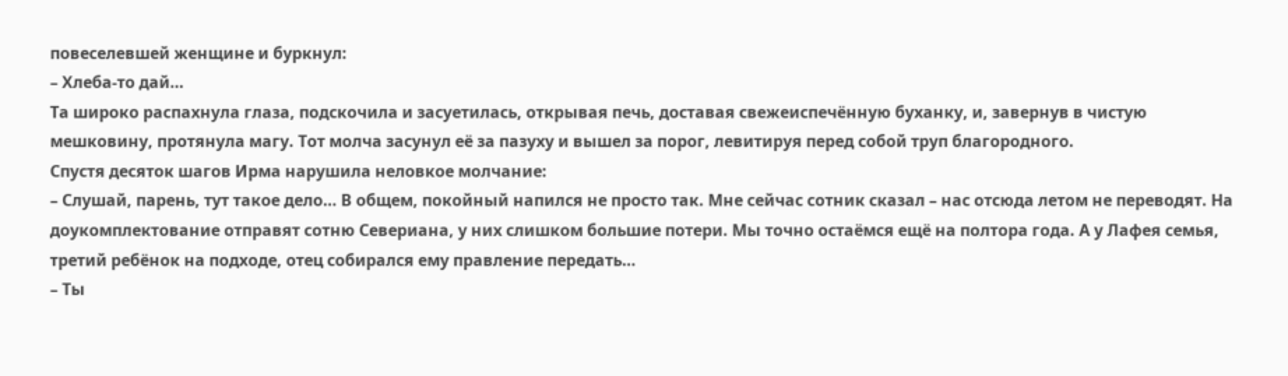повеселевшей женщине и буркнул:
– Хлеба-то дай…
Та широко распахнула глаза, подскочила и засуетилась, открывая печь, доставая свежеиспечённую буханку, и, завернув в чистую мешковину, протянула магу. Тот молча засунул её за пазуху и вышел за порог, левитируя перед собой труп благородного.
Спустя десяток шагов Ирма нарушила неловкое молчание:
– Слушай, парень, тут такое дело… В общем, покойный напился не просто так. Мне сейчас сотник сказал – нас отсюда летом не переводят. На доукомплектование отправят сотню Севериана, у них слишком большие потери. Мы точно остаёмся ещё на полтора года. А у Лафея семья, третий ребёнок на подходе, отец собирался ему правление передать…
– Ты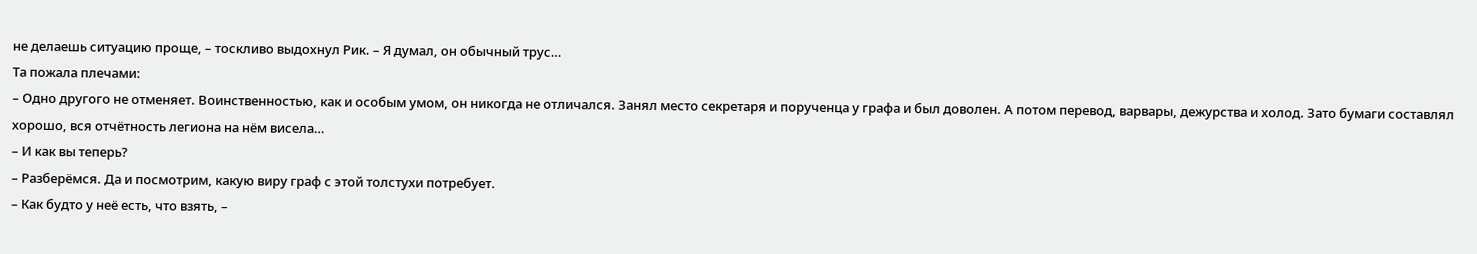не делаешь ситуацию проще, – тоскливо выдохнул Рик. – Я думал, он обычный трус…
Та пожала плечами:
– Одно другого не отменяет. Воинственностью, как и особым умом, он никогда не отличался. Занял место секретаря и порученца у графа и был доволен. А потом перевод, варвары, дежурства и холод. Зато бумаги составлял хорошо, вся отчётность легиона на нём висела…
– И как вы теперь?
– Разберёмся. Да и посмотрим, какую виру граф с этой толстухи потребует.
– Как будто у неё есть, что взять, –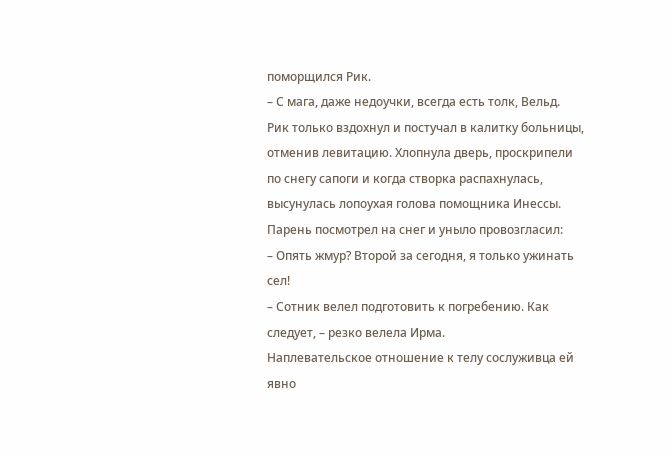поморщился Рик.
– С мага, даже недоучки, всегда есть толк, Вельд.
Рик только вздохнул и постучал в калитку больницы, отменив левитацию. Хлопнула дверь, проскрипели по снегу сапоги и когда створка распахнулась, высунулась лопоухая голова помощника Инессы. Парень посмотрел на снег и уныло провозгласил:
– Опять жмур? Второй за сегодня, я только ужинать сел!
– Сотник велел подготовить к погребению. Как следует, – резко велела Ирма.
Наплевательское отношение к телу сослуживца ей явно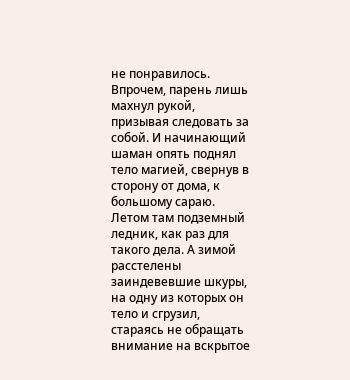не понравилось. Впрочем, парень лишь махнул рукой, призывая следовать за собой. И начинающий шаман опять поднял тело магией, свернув в сторону от дома, к большому сараю. Летом там подземный ледник, как раз для такого дела. А зимой расстелены заиндевевшие шкуры, на одну из которых он тело и сгрузил, стараясь не обращать внимание на вскрытое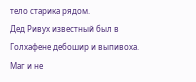тело старика рядом.
Дед Ривух известный был в Голхафене дебошир и выпивоха. Маг и не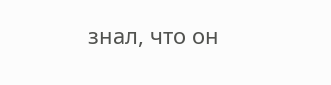знал, что он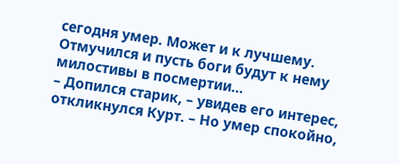сегодня умер. Может и к лучшему. Отмучился и пусть боги будут к нему милостивы в посмертии…
– Допился старик, – увидев его интерес, откликнулся Курт. – Но умер спокойно,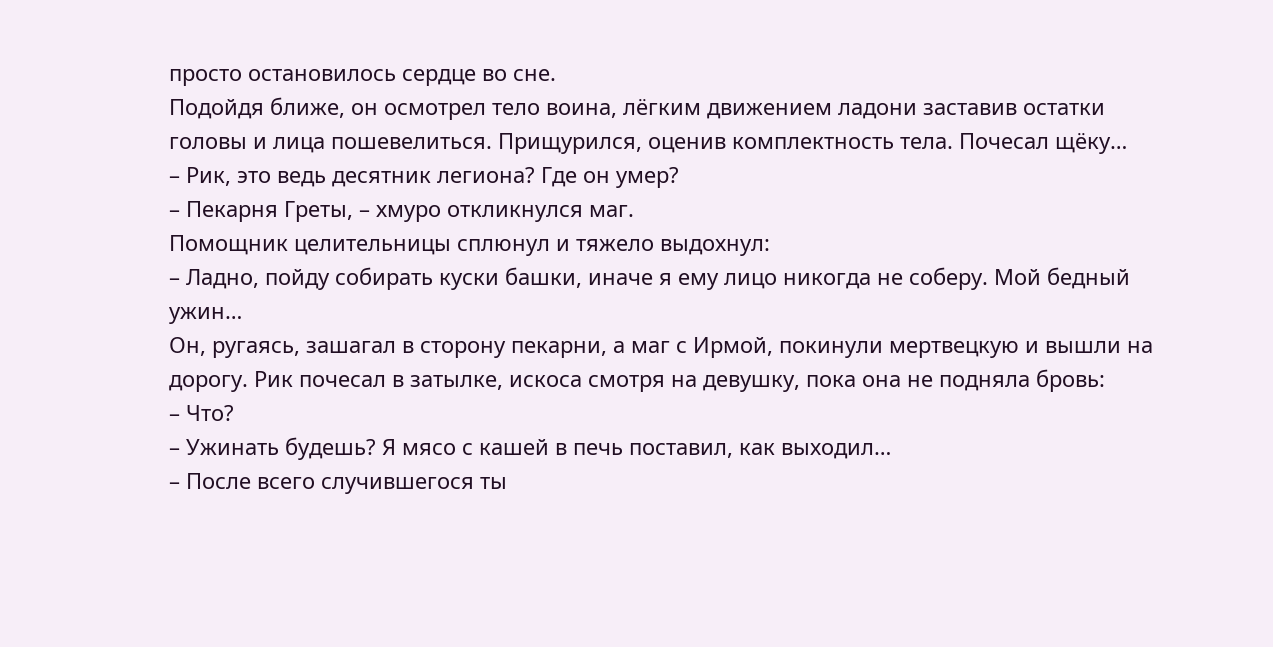просто остановилось сердце во сне.
Подойдя ближе, он осмотрел тело воина, лёгким движением ладони заставив остатки головы и лица пошевелиться. Прищурился, оценив комплектность тела. Почесал щёку…
– Рик, это ведь десятник легиона? Где он умер?
– Пекарня Греты, – хмуро откликнулся маг.
Помощник целительницы сплюнул и тяжело выдохнул:
– Ладно, пойду собирать куски башки, иначе я ему лицо никогда не соберу. Мой бедный ужин…
Он, ругаясь, зашагал в сторону пекарни, а маг с Ирмой, покинули мертвецкую и вышли на дорогу. Рик почесал в затылке, искоса смотря на девушку, пока она не подняла бровь:
– Что?
– Ужинать будешь? Я мясо с кашей в печь поставил, как выходил…
– После всего случившегося ты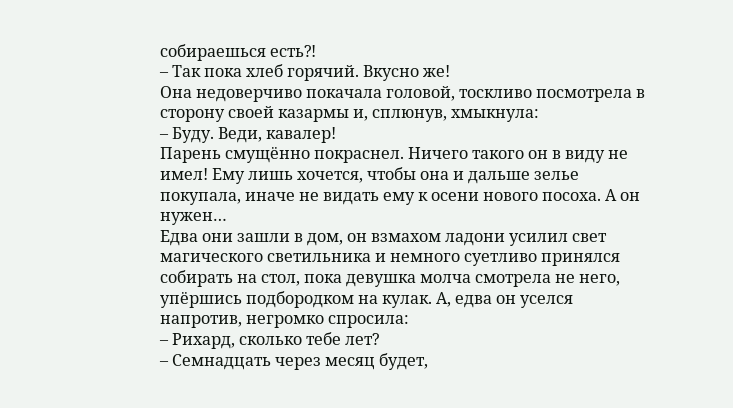собираешься есть⁈
– Так пока хлеб горячий. Вкусно же!
Она недоверчиво покачала головой, тоскливо посмотрела в сторону своей казармы и, сплюнув, хмыкнула:
– Буду. Веди, кавалер!
Парень смущённо покраснел. Ничего такого он в виду не имел! Ему лишь хочется, чтобы она и дальше зелье покупала, иначе не видать ему к осени нового посоха. А он нужен…
Едва они зашли в дом, он взмахом ладони усилил свет магического светильника и немного суетливо принялся собирать на стол, пока девушка молча смотрела не него, упёршись подбородком на кулак. А, едва он уселся напротив, негромко спросила:
– Рихард, сколько тебе лет?
– Семнадцать через месяц будет,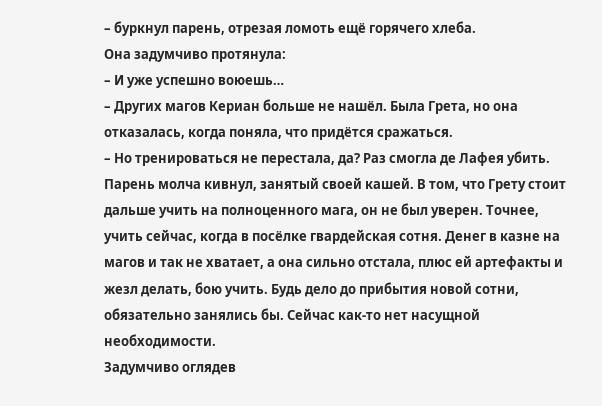– буркнул парень, отрезая ломоть ещё горячего хлеба.
Она задумчиво протянула:
– И уже успешно воюешь…
– Других магов Кериан больше не нашёл. Была Грета, но она отказалась, когда поняла, что придётся сражаться.
– Но тренироваться не перестала, да? Раз смогла де Лафея убить.
Парень молча кивнул, занятый своей кашей. В том, что Грету стоит дальше учить на полноценного мага, он не был уверен. Точнее, учить сейчас, когда в посёлке гвардейская сотня. Денег в казне на магов и так не хватает, а она сильно отстала, плюс ей артефакты и жезл делать, бою учить. Будь дело до прибытия новой сотни, обязательно занялись бы. Сейчас как-то нет насущной необходимости.
Задумчиво оглядев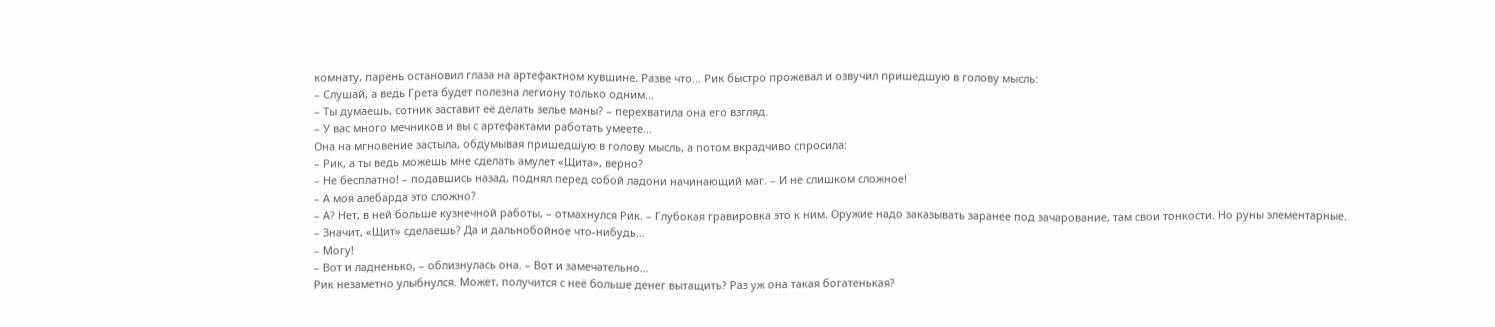комнату, парень остановил глаза на артефактном кувшине. Разве что… Рик быстро прожевал и озвучил пришедшую в голову мысль:
– Слушай, а ведь Грета будет полезна легиону только одним…
– Ты думаешь, сотник заставит её делать зелье маны? – перехватила она его взгляд.
– У вас много мечников и вы с артефактами работать умеете…
Она на мгновение застыла, обдумывая пришедшую в голову мысль, а потом вкрадчиво спросила:
– Рик, а ты ведь можешь мне сделать амулет «Щита», верно?
– Не бесплатно! – подавшись назад, поднял перед собой ладони начинающий маг. – И не слишком сложное!
– А моя алебарда это сложно?
– А? Нет, в ней больше кузнечной работы, – отмахнулся Рик. – Глубокая гравировка это к ним. Оружие надо заказывать заранее под зачарование, там свои тонкости. Но руны элементарные.
– Значит, «Щит» сделаешь? Да и дальнобойное что-нибудь…
– Могу!
– Вот и ладненько, – облизнулась она. – Вот и замечательно…
Рик незаметно улыбнулся. Может, получится с неё больше денег вытащить? Раз уж она такая богатенькая?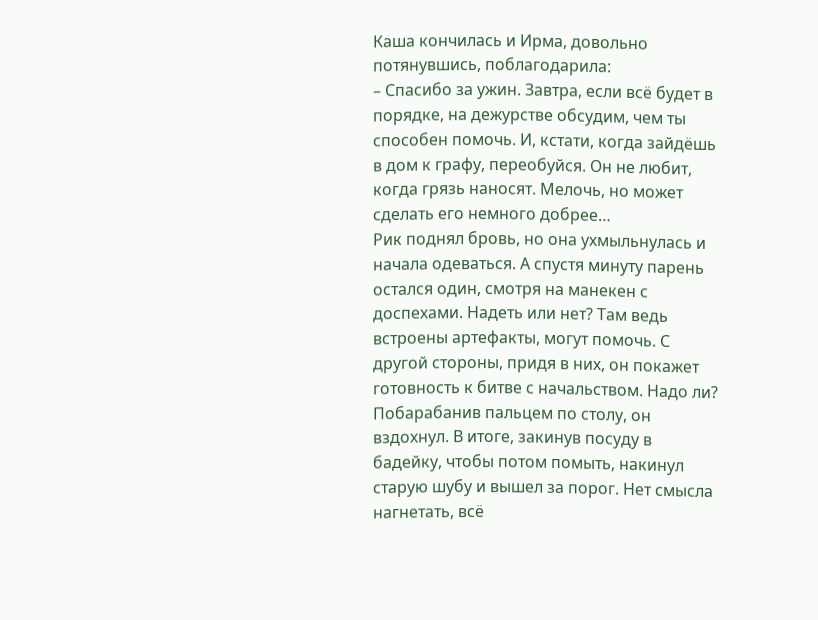Каша кончилась и Ирма, довольно потянувшись, поблагодарила:
– Спасибо за ужин. Завтра, если всё будет в порядке, на дежурстве обсудим, чем ты способен помочь. И, кстати, когда зайдёшь в дом к графу, переобуйся. Он не любит, когда грязь наносят. Мелочь, но может сделать его немного добрее…
Рик поднял бровь, но она ухмыльнулась и начала одеваться. А спустя минуту парень остался один, смотря на манекен с доспехами. Надеть или нет? Там ведь встроены артефакты, могут помочь. С другой стороны, придя в них, он покажет готовность к битве с начальством. Надо ли?
Побарабанив пальцем по столу, он вздохнул. В итоге, закинув посуду в бадейку, чтобы потом помыть, накинул старую шубу и вышел за порог. Нет смысла нагнетать, всё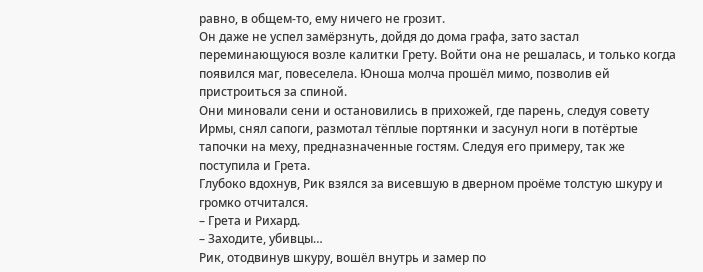равно, в общем-то, ему ничего не грозит.
Он даже не успел замёрзнуть, дойдя до дома графа, зато застал переминающуюся возле калитки Грету. Войти она не решалась, и только когда появился маг, повеселела. Юноша молча прошёл мимо, позволив ей пристроиться за спиной.
Они миновали сени и остановились в прихожей, где парень, следуя совету Ирмы, снял сапоги, размотал тёплые портянки и засунул ноги в потёртые тапочки на меху, предназначенные гостям. Следуя его примеру, так же поступила и Грета.
Глубоко вдохнув, Рик взялся за висевшую в дверном проёме толстую шкуру и громко отчитался.
– Грета и Рихард.
– Заходите, убивцы…
Рик, отодвинув шкуру, вошёл внутрь и замер по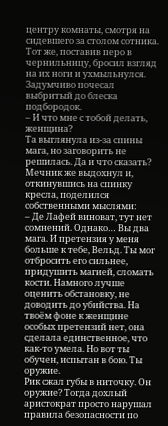центру комнаты, смотря на сидевшего за столом сотника. Тот же, поставив перо в чернильницу, бросил взгляд на их ноги и ухмыльнулся. Задумчиво почесал выбритый до блеска подбородок.
– И что мне с тобой делать, женщина?
Та выглянула из-за спины мага, но заговорить не решилась. Да и что сказать? Мечник же выдохнул и, откинувшись на спинку кресла, поделился собственными мыслями:
– Де Лафей виноват, тут нет сомнений. Однако… Вы два мага. И претензия у меня больше к тебе, Вельд. Ты мог отбросить его сильнее, придушить магией, сломать кости. Намного лучше оценить обстановку, не доводить до убийства. На твоём фоне к женщине особых претензий нет, она сделала единственное, что как-то умела. Но вот ты обучен, испытан в бою. Ты оружие.
Рик сжал губы в ниточку. Он оружие? Тогда дохлый аристократ просто нарушал правила безопасности по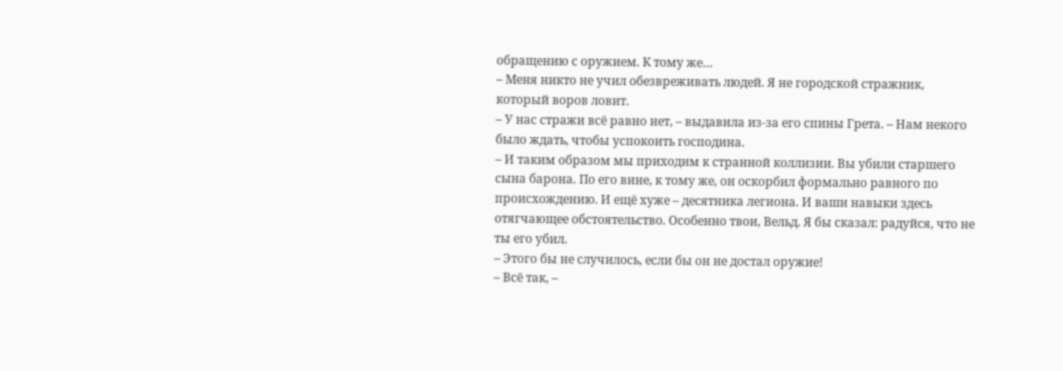обращению с оружием. К тому же…
– Меня никто не учил обезвреживать людей. Я не городской стражник, который воров ловит.
– У нас стражи всё равно нет, – выдавила из-за его спины Грета. – Нам некого было ждать, чтобы успокоить господина.
– И таким образом мы приходим к странной коллизии. Вы убили старшего сына барона. По его вине, к тому же, он оскорбил формально равного по происхождению. И ещё хуже – десятника легиона. И ваши навыки здесь отягчающее обстоятельство. Особенно твои, Вельд. Я бы сказал: радуйся, что не ты его убил.
– Этого бы не случилось, если бы он не достал оружие!
– Всё так, –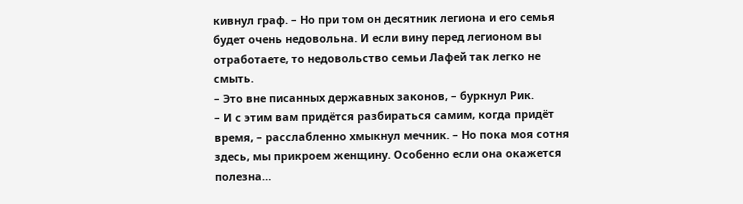кивнул граф. – Но при том он десятник легиона и его семья будет очень недовольна. И если вину перед легионом вы отработаете, то недовольство семьи Лафей так легко не смыть.
– Это вне писанных державных законов, – буркнул Рик.
– И с этим вам придётся разбираться самим, когда придёт время, – расслабленно хмыкнул мечник. – Но пока моя сотня здесь, мы прикроем женщину. Особенно если она окажется полезна…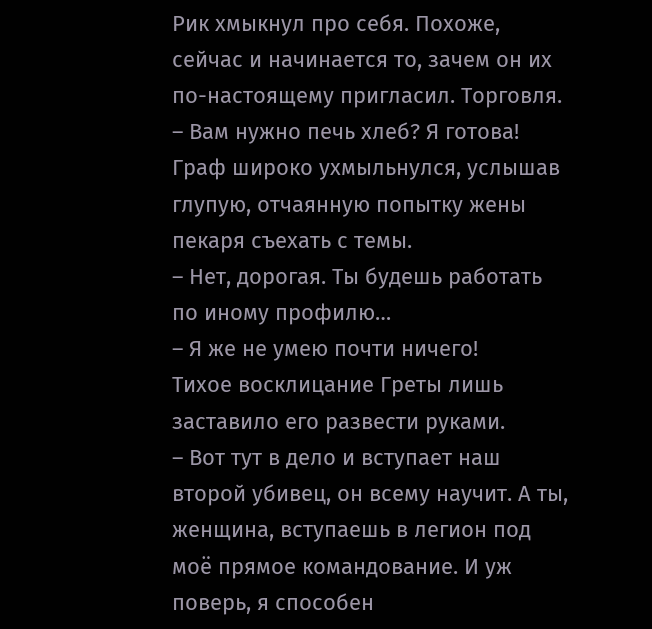Рик хмыкнул про себя. Похоже, сейчас и начинается то, зачем он их по-настоящему пригласил. Торговля.
– Вам нужно печь хлеб? Я готова!
Граф широко ухмыльнулся, услышав глупую, отчаянную попытку жены пекаря съехать с темы.
– Нет, дорогая. Ты будешь работать по иному профилю…
– Я же не умею почти ничего!
Тихое восклицание Греты лишь заставило его развести руками.
– Вот тут в дело и вступает наш второй убивец, он всему научит. А ты, женщина, вступаешь в легион под моё прямое командование. И уж поверь, я способен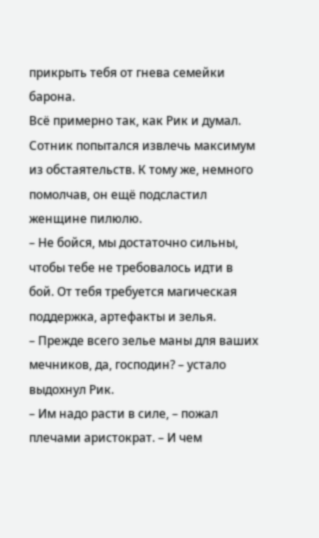прикрыть тебя от гнева семейки барона.
Всё примерно так, как Рик и думал. Сотник попытался извлечь максимум из обстаятельств. К тому же, немного помолчав, он ещё подсластил женщине пилюлю.
– Не бойся, мы достаточно сильны, чтобы тебе не требовалось идти в бой. От тебя требуется магическая поддержка, артефакты и зелья.
– Прежде всего зелье маны для ваших мечников, да, господин? – устало выдохнул Рик.
– Им надо расти в силе, – пожал плечами аристократ. – И чем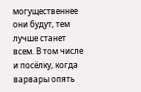могущественнее они будут, тем лучше станет всем. В том числе и посёлку, когда варвары опять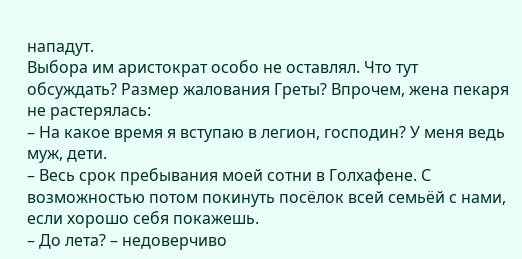нападут.
Выбора им аристократ особо не оставлял. Что тут обсуждать? Размер жалования Греты? Впрочем, жена пекаря не растерялась:
– На какое время я вступаю в легион, господин? У меня ведь муж, дети.
– Весь срок пребывания моей сотни в Голхафене. С возможностью потом покинуть посёлок всей семьёй с нами, если хорошо себя покажешь.
– До лета? – недоверчиво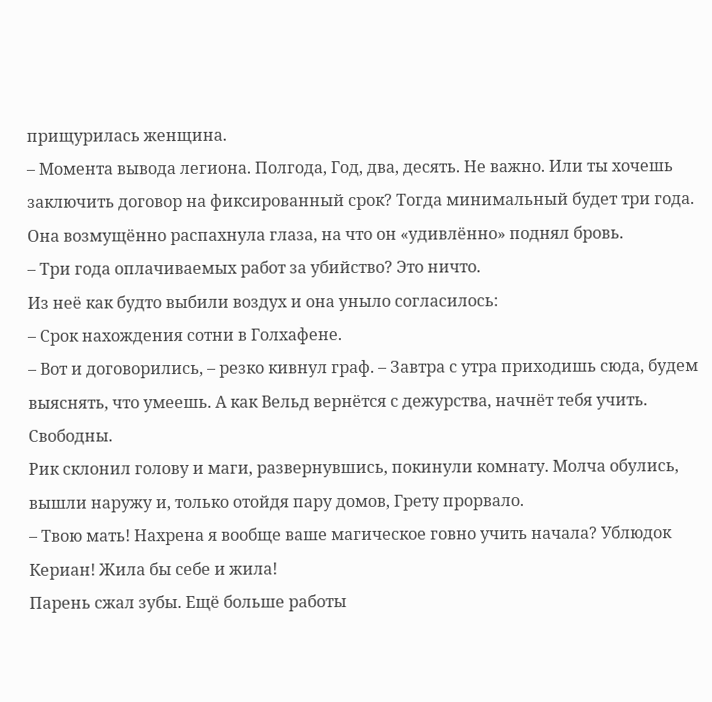прищурилась женщина.
– Момента вывода легиона. Полгода, Год, два, десять. Не важно. Или ты хочешь заключить договор на фиксированный срок? Тогда минимальный будет три года.
Она возмущённо распахнула глаза, на что он «удивлённо» поднял бровь.
– Три года оплачиваемых работ за убийство? Это ничто.
Из неё как будто выбили воздух и она уныло согласилось:
– Срок нахождения сотни в Голхафене.
– Вот и договорились, – резко кивнул граф. – Завтра с утра приходишь сюда, будем выяснять, что умеешь. А как Вельд вернётся с дежурства, начнёт тебя учить. Свободны.
Рик склонил голову и маги, развернувшись, покинули комнату. Молча обулись, вышли наружу и, только отойдя пару домов, Грету прорвало.
– Твою мать! Нахрена я вообще ваше магическое говно учить начала? Ублюдок Кериан! Жила бы себе и жила!
Парень сжал зубы. Ещё больше работы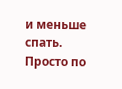и меньше спать. Просто по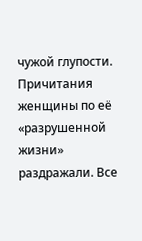чужой глупости. Причитания женщины по её «разрушенной жизни» раздражали. Все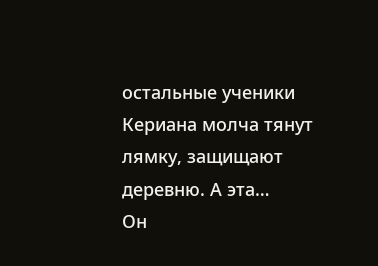остальные ученики Кериана молча тянут лямку, защищают деревню. А эта…
Он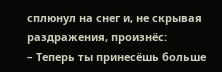сплюнул на снег и, не скрывая раздражения, произнёс:
– Теперь ты принесёшь больше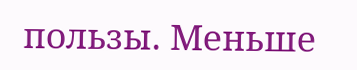пользы. Меньше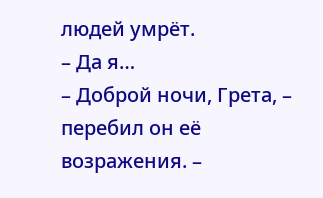людей умрёт.
– Да я…
– Доброй ночи, Грета, – перебил он её возражения. –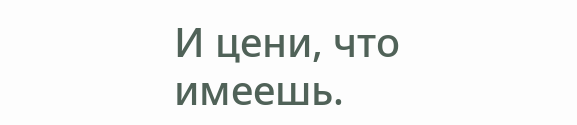И цени, что имеешь.